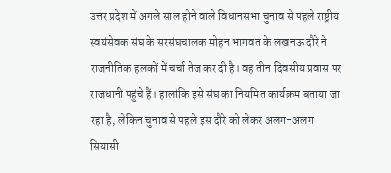उत्तर प्रदेश में अगले साल होने वाले विधानसभा चुनाव से पहले राष्ट्रीय स्वयंसेवक संघ के सरसंघचालक मोहन भागवत के लखनऊ दौरे ने राजनीतिक हलकों में चर्चा तेज कर दी है। वह तीन दिवसीय प्रवास पर राजधानी पहुंचे हैं। हालांकि इसे संघ का नियमित कार्यक्रम बताया जा रहा है, लेकिन चुनाव से पहले इस दौरे को लेकर अलग-अलग सियासी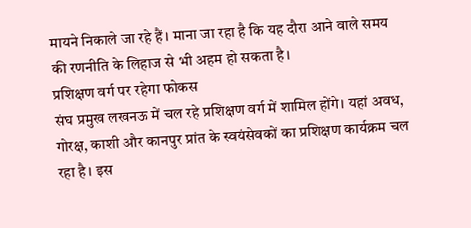मायने निकाले जा रहे हैं। माना जा रहा है कि यह दौरा आने वाले समय की रणनीति के लिहाज से भी अहम हो सकता है।
प्रशिक्षण वर्ग पर रहेगा फोकस
संघ प्रमुख लखनऊ में चल रहे प्रशिक्षण वर्ग में शामिल होंगे। यहां अवध, गोरक्ष, काशी और कानपुर प्रांत के स्वयंसेवकों का प्रशिक्षण कार्यक्रम चल रहा है। इस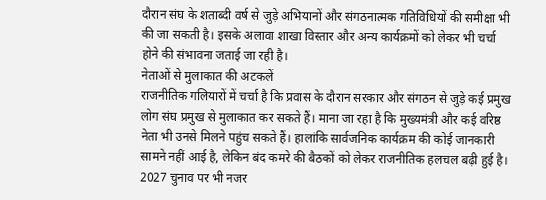दौरान संघ के शताब्दी वर्ष से जुड़े अभियानों और संगठनात्मक गतिविधियों की समीक्षा भी की जा सकती है। इसके अलावा शाखा विस्तार और अन्य कार्यक्रमों को लेकर भी चर्चा होने की संभावना जताई जा रही है।
नेताओं से मुलाकात की अटकलें
राजनीतिक गलियारों में चर्चा है कि प्रवास के दौरान सरकार और संगठन से जुड़े कई प्रमुख लोग संघ प्रमुख से मुलाकात कर सकते हैं। माना जा रहा है कि मुख्यमंत्री और कई वरिष्ठ नेता भी उनसे मिलने पहुंच सकते हैं। हालांकि सार्वजनिक कार्यक्रम की कोई जानकारी सामने नहीं आई है, लेकिन बंद कमरे की बैठकों को लेकर राजनीतिक हलचल बढ़ी हुई है।
2027 चुनाव पर भी नजर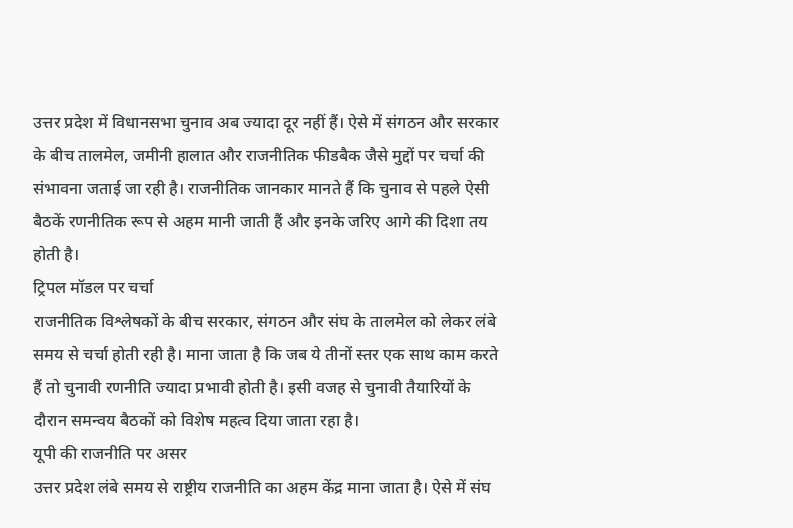उत्तर प्रदेश में विधानसभा चुनाव अब ज्यादा दूर नहीं हैं। ऐसे में संगठन और सरकार के बीच तालमेल, जमीनी हालात और राजनीतिक फीडबैक जैसे मुद्दों पर चर्चा की संभावना जताई जा रही है। राजनीतिक जानकार मानते हैं कि चुनाव से पहले ऐसी बैठकें रणनीतिक रूप से अहम मानी जाती हैं और इनके जरिए आगे की दिशा तय होती है।
ट्रिपल मॉडल पर चर्चा
राजनीतिक विश्लेषकों के बीच सरकार, संगठन और संघ के तालमेल को लेकर लंबे समय से चर्चा होती रही है। माना जाता है कि जब ये तीनों स्तर एक साथ काम करते हैं तो चुनावी रणनीति ज्यादा प्रभावी होती है। इसी वजह से चुनावी तैयारियों के दौरान समन्वय बैठकों को विशेष महत्व दिया जाता रहा है।
यूपी की राजनीति पर असर
उत्तर प्रदेश लंबे समय से राष्ट्रीय राजनीति का अहम केंद्र माना जाता है। ऐसे में संघ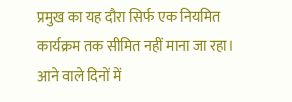प्रमुख का यह दौरा सिर्फ एक नियमित कार्यक्रम तक सीमित नहीं माना जा रहा। आने वाले दिनों में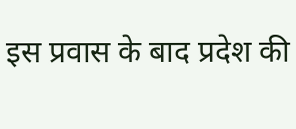इस प्रवास के बाद प्रदेश की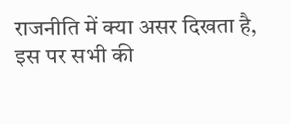राजनीति में क्या असर दिखता है, इस पर सभी की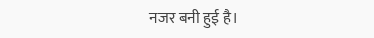नजर बनी हुई है।